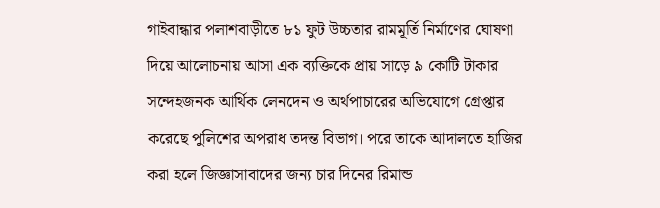গাইবান্ধার পলাশবাড়ীতে ৮১ ফুট উচ্চতার রামমূর্তি নির্মাণের ঘোষণা দিয়ে আলোচনায় আসা এক ব্যক্তিকে প্রায় সাড়ে ৯ কোটি টাকার সন্দেহজনক আর্থিক লেনদেন ও অর্থপাচারের অভিযোগে গ্রেপ্তার করেছে পুলিশের অপরাধ তদন্ত বিভাগ। পরে তাকে আদালতে হাজির করা হলে জিজ্ঞাসাবাদের জন্য চার দিনের রিমান্ড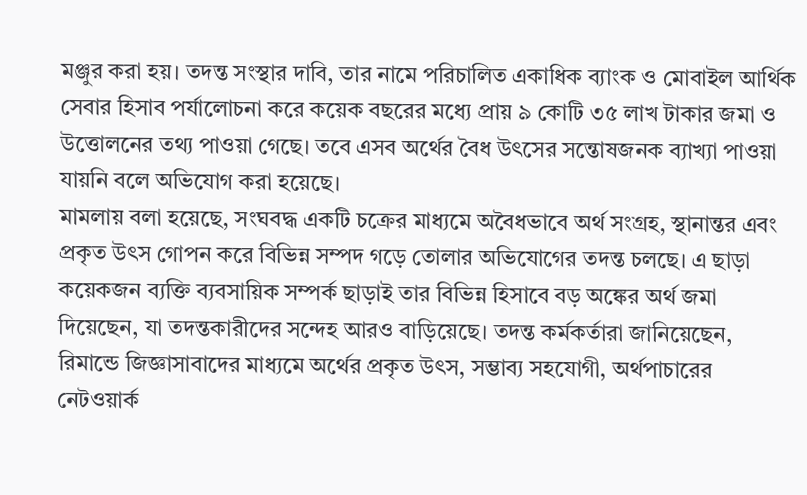মঞ্জুর করা হয়। তদন্ত সংস্থার দাবি, তার নামে পরিচালিত একাধিক ব্যাংক ও মোবাইল আর্থিক সেবার হিসাব পর্যালোচনা করে কয়েক বছরের মধ্যে প্রায় ৯ কোটি ৩৫ লাখ টাকার জমা ও উত্তোলনের তথ্য পাওয়া গেছে। তবে এসব অর্থের বৈধ উৎসের সন্তোষজনক ব্যাখ্যা পাওয়া যায়নি বলে অভিযোগ করা হয়েছে।
মামলায় বলা হয়েছে, সংঘবদ্ধ একটি চক্রের মাধ্যমে অবৈধভাবে অর্থ সংগ্রহ, স্থানান্তর এবং প্রকৃত উৎস গোপন করে বিভিন্ন সম্পদ গড়ে তোলার অভিযোগের তদন্ত চলছে। এ ছাড়া কয়েকজন ব্যক্তি ব্যবসায়িক সম্পর্ক ছাড়াই তার বিভিন্ন হিসাবে বড় অঙ্কের অর্থ জমা দিয়েছেন, যা তদন্তকারীদের সন্দেহ আরও বাড়িয়েছে। তদন্ত কর্মকর্তারা জানিয়েছেন, রিমান্ডে জিজ্ঞাসাবাদের মাধ্যমে অর্থের প্রকৃত উৎস, সম্ভাব্য সহযোগী, অর্থপাচারের নেটওয়ার্ক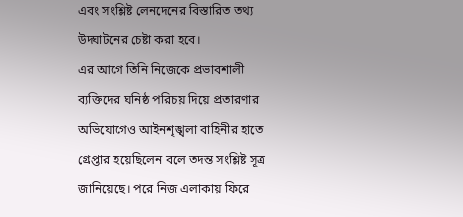এবং সংশ্লিষ্ট লেনদেনের বিস্তারিত তথ্য উদ্ঘাটনের চেষ্টা করা হবে।
এর আগে তিনি নিজেকে প্রভাবশালী ব্যক্তিদের ঘনিষ্ঠ পরিচয় দিয়ে প্রতারণার অভিযোগেও আইনশৃঙ্খলা বাহিনীর হাতে গ্রেপ্তার হয়েছিলেন বলে তদন্ত সংশ্লিষ্ট সূত্র জানিয়েছে। পরে নিজ এলাকায় ফিরে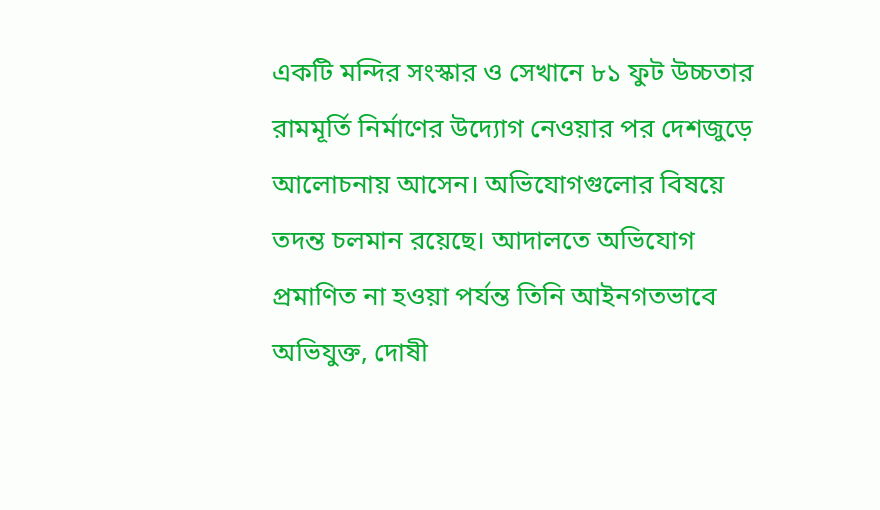একটি মন্দির সংস্কার ও সেখানে ৮১ ফুট উচ্চতার রামমূর্তি নির্মাণের উদ্যোগ নেওয়ার পর দেশজুড়ে আলোচনায় আসেন। অভিযোগগুলোর বিষয়ে তদন্ত চলমান রয়েছে। আদালতে অভিযোগ প্রমাণিত না হওয়া পর্যন্ত তিনি আইনগতভাবে অভিযুক্ত, দোষী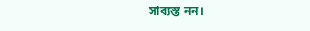সাব্যস্ত নন।